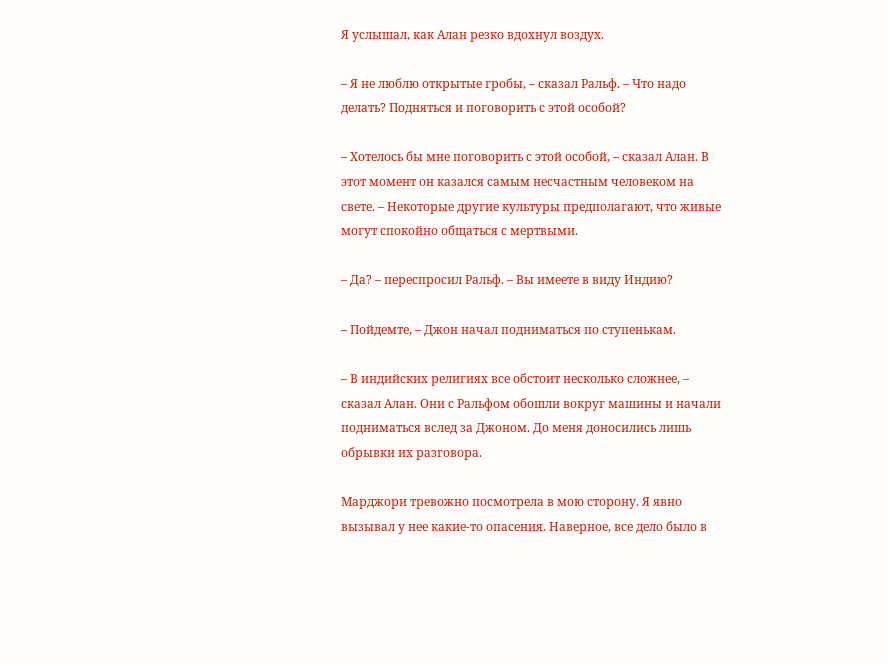Я услышал, как Алан резко вдохнул воздух.

– Я не люблю открытые гробы, – сказал Ральф. – Что надо делать? Подняться и поговорить с этой особой?

– Хотелось бы мне поговорить с этой особой, – сказал Алан. В этот момент он казался самым несчастным человеком на свете. – Некоторые другие культуры предполагают, что живые могут спокойно общаться с мертвыми.

– Да? – переспросил Ральф. – Вы имеете в виду Индию?

– Пойдемте, – Джон начал подниматься по ступенькам.

– В индийских религиях все обстоит несколько сложнее, – сказал Алан. Они с Ральфом обошли вокруг машины и начали подниматься вслед за Джоном. До меня доносились лишь обрывки их разговора.

Марджори тревожно посмотрела в мою сторону. Я явно вызывал у нее какие-то опасения. Наверное, все дело было в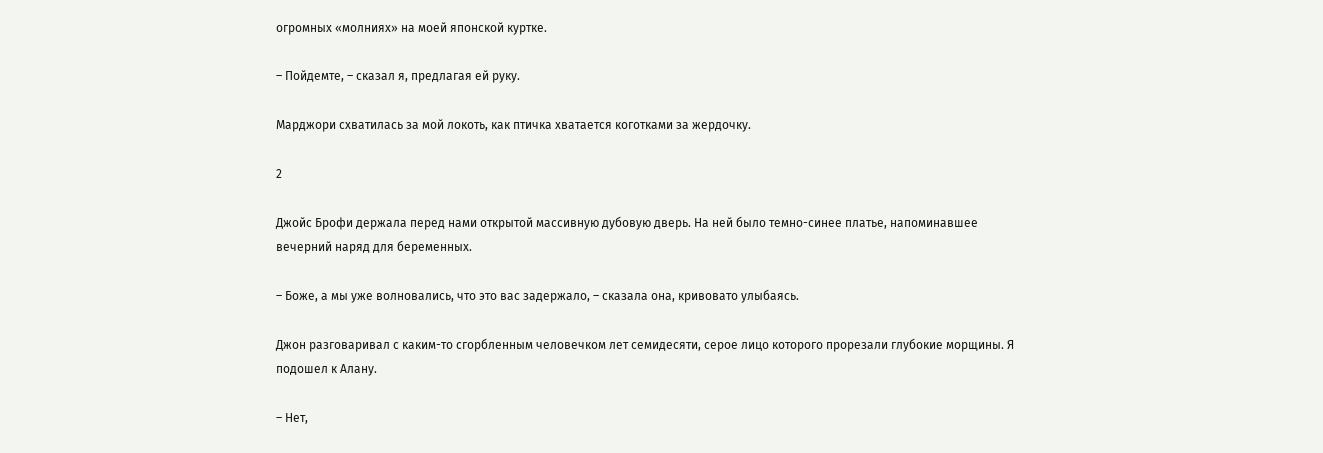огромных «молниях» на моей японской куртке.

– Пойдемте, – сказал я, предлагая ей руку.

Марджори схватилась за мой локоть, как птичка хватается коготками за жердочку.

2

Джойс Брофи держала перед нами открытой массивную дубовую дверь. На ней было темно-синее платье, напоминавшее вечерний наряд для беременных.

– Боже, а мы уже волновались, что это вас задержало, – сказала она, кривовато улыбаясь.

Джон разговаривал с каким-то сгорбленным человечком лет семидесяти, серое лицо которого прорезали глубокие морщины. Я подошел к Алану.

– Нет,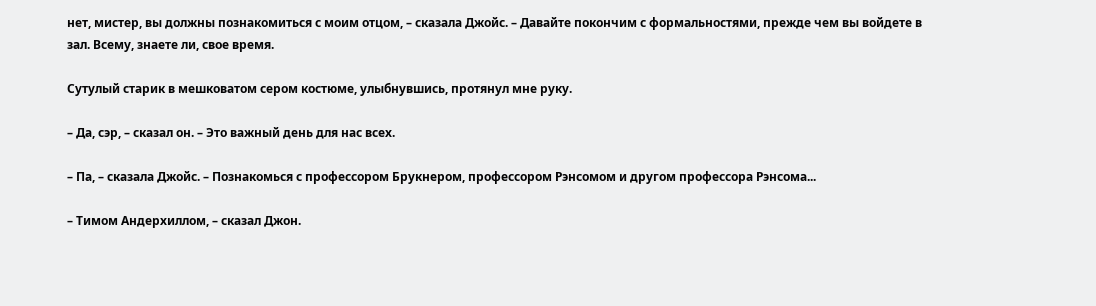нет, мистер, вы должны познакомиться с моим отцом, – сказала Джойс. – Давайте покончим с формальностями, прежде чем вы войдете в зал. Всему, знаете ли, свое время.

Сутулый старик в мешковатом сером костюме, улыбнувшись, протянул мне руку.

– Да, сэр, – сказал он. – Это важный день для нас всех.

– Па, – сказала Джойс. – Познакомься с профессором Брукнером, профессором Рэнсомом и другом профессора Рэнсома...

– Тимом Андерхиллом, – сказал Джон.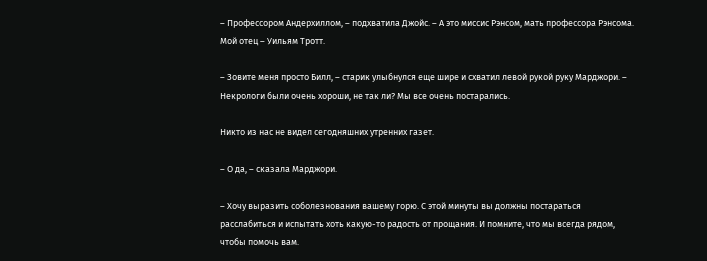– Профессором Андерхиллом, – подхватила Джойс. – А это миссис Рэнсом, мать профессора Рэнсома. Мой отец – Уильям Тротт.

– Зовите меня просто Билл, – старик улыбнулся еще шире и схватил левой рукой руку Марджори. – Некрологи были очень хороши, не так ли? Мы все очень постарались.

Никто из нас не видел сегодняшних утренних газет.

– О да, – сказала Марджори.

– Хочу выразить соболезнования вашему горю. С этой минуты вы должны постараться расслабиться и испытать хоть какую-то радость от прощания. И помните, что мы всегда рядом, чтобы помочь вам.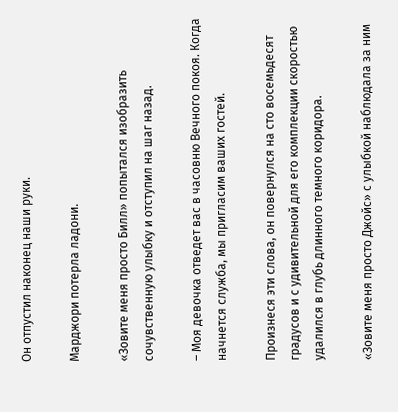Он отпустил наконец наши руки.

Марджори потерла ладони.

«Зовите меня просто Билл» попытался изобразить сочувственную улыбку и отступил на шаг назад.

– Моя девочка отведет вас в часовню Вечного покоя. Когда начнется служба, мы пригласим ваших гостей.

Произнеся эти слова, он повернулся на сто восемьдесят градусов и с удивительной для его комплекции скоростью удалился в глубь длинного темного коридора.

«Зовите меня просто Джойс» с улыбкой наблюдала за ним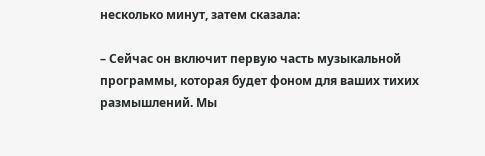несколько минут, затем сказала:

– Сейчас он включит первую часть музыкальной программы, которая будет фоном для ваших тихих размышлений. Мы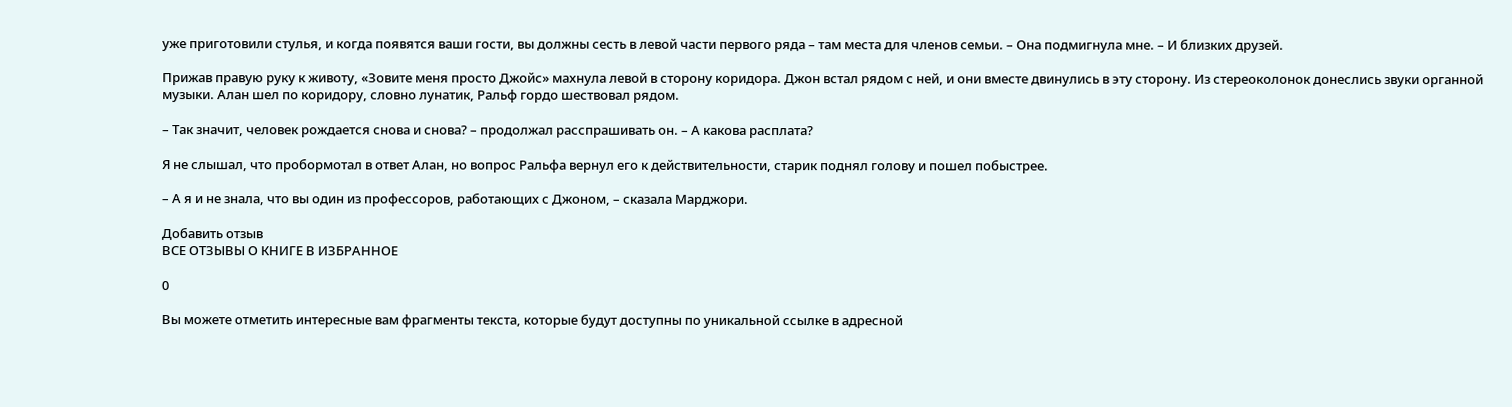уже приготовили стулья, и когда появятся ваши гости, вы должны сесть в левой части первого ряда – там места для членов семьи. – Она подмигнула мне. – И близких друзей.

Прижав правую руку к животу, «Зовите меня просто Джойс» махнула левой в сторону коридора. Джон встал рядом с ней, и они вместе двинулись в эту сторону. Из стереоколонок донеслись звуки органной музыки. Алан шел по коридору, словно лунатик, Ральф гордо шествовал рядом.

– Так значит, человек рождается снова и снова? – продолжал расспрашивать он. – А какова расплата?

Я не слышал, что пробормотал в ответ Алан, но вопрос Ральфа вернул его к действительности, старик поднял голову и пошел побыстрее.

– А я и не знала, что вы один из профессоров, работающих с Джоном, – сказала Марджори.

Добавить отзыв
ВСЕ ОТЗЫВЫ О КНИГЕ В ИЗБРАННОЕ

0

Вы можете отметить интересные вам фрагменты текста, которые будут доступны по уникальной ссылке в адресной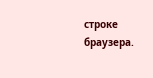строке браузера.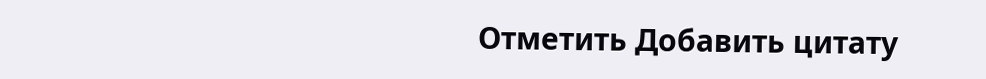Отметить Добавить цитату